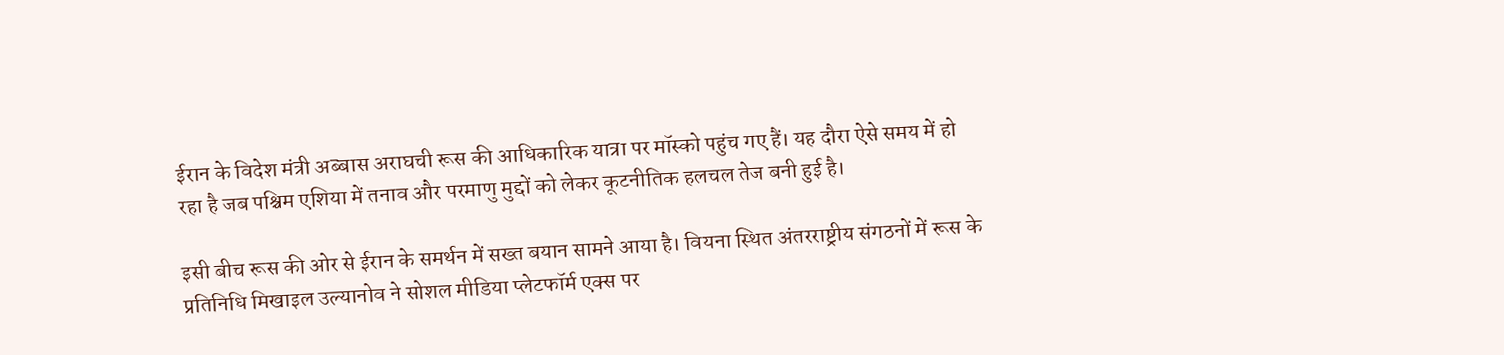ईरान के विदेश मंत्री अब्बास अराघची रूस की आधिकारिक यात्रा पर मॉस्को पहुंच गए हैं। यह दौरा ऐसे समय में हो रहा है जब पश्चिम एशिया में तनाव और परमाणु मुद्दों को लेकर कूटनीतिक हलचल तेज बनी हुई है।

इसी बीच रूस की ओर से ईरान के समर्थन में सख्त बयान सामने आया है। वियना स्थित अंतरराष्ट्रीय संगठनों में रूस के प्रतिनिधि मिखाइल उल्यानोव ने सोशल मीडिया प्लेटफॉर्म एक्स पर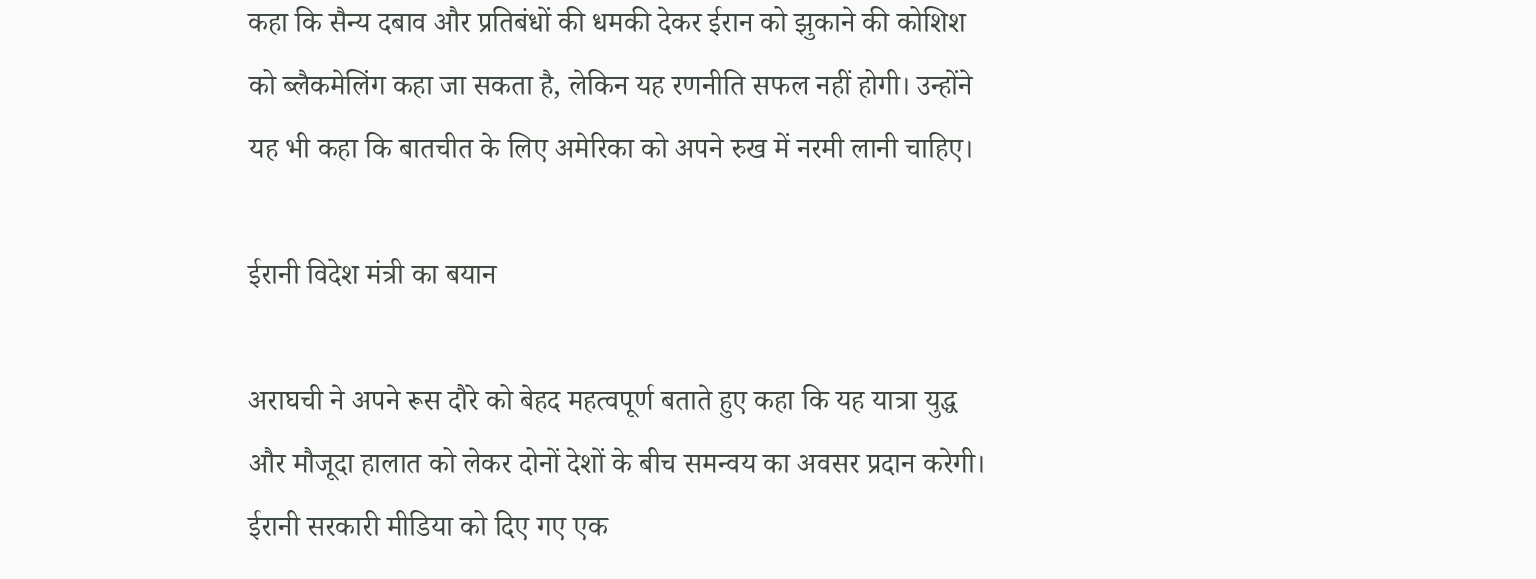कहा कि सैन्य दबाव और प्रतिबंधों की धमकी देकर ईरान को झुकाने की कोशिश को ब्लैकमेलिंग कहा जा सकता है, लेकिन यह रणनीति सफल नहीं होगी। उन्होंने यह भी कहा कि बातचीत के लिए अमेरिका को अपने रुख में नरमी लानी चाहिए।

ईरानी विदेश मंत्री का बयान

अराघची ने अपने रूस दौरे को बेहद महत्वपूर्ण बताते हुए कहा कि यह यात्रा युद्ध और मौजूदा हालात को लेकर दोनों देशों के बीच समन्वय का अवसर प्रदान करेगी। ईरानी सरकारी मीडिया को दिए गए एक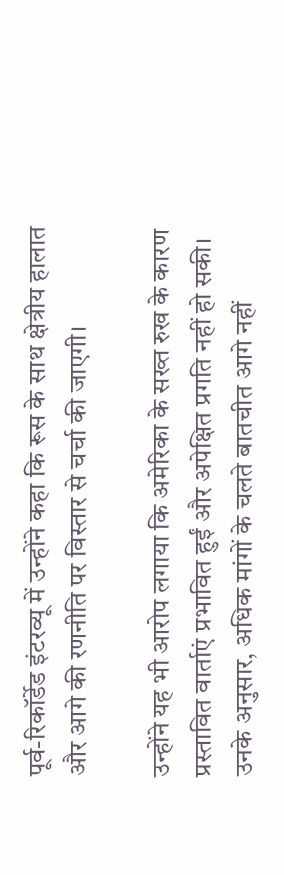पूर्व-रिकॉर्डेड इंटरव्यू में उन्होंने कहा कि रूस के साथ क्षेत्रीय हालात और आगे की रणनीति पर विस्तार से चर्चा की जाएगी।

उन्होंने यह भी आरोप लगाया कि अमेरिका के सख्त रुख के कारण प्रस्तावित वार्ताएं प्रभावित हुईं और अपेक्षित प्रगति नहीं हो सकी। उनके अनुसार, अधिक मांगों के चलते बातचीत आगे नहीं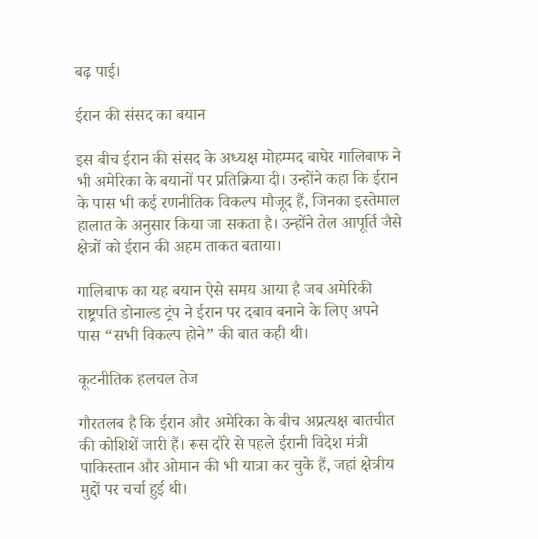बढ़ पाई।

ईरान की संसद का बयान

इस बीच ईरान की संसद के अध्यक्ष मोहम्मद बाघेर गालिबाफ ने भी अमेरिका के बयानों पर प्रतिक्रिया दी। उन्होंने कहा कि ईरान के पास भी कई रणनीतिक विकल्प मौजूद हैं, जिनका इस्तेमाल हालात के अनुसार किया जा सकता है। उन्होंने तेल आपूर्ति जैसे क्षेत्रों को ईरान की अहम ताकत बताया।

गालिबाफ का यह बयान ऐसे समय आया है जब अमेरिकी राष्ट्रपति डोनाल्ड ट्रंप ने ईरान पर दबाव बनाने के लिए अपने पास “सभी विकल्प होने” की बात कही थी।

कूटनीतिक हलचल तेज

गौरतलब है कि ईरान और अमेरिका के बीच अप्रत्यक्ष बातचीत की कोशिशें जारी हैं। रूस दौरे से पहले ईरानी विदेश मंत्री पाकिस्तान और ओमान की भी यात्रा कर चुके हैं, जहां क्षेत्रीय मुद्दों पर चर्चा हुई थी।